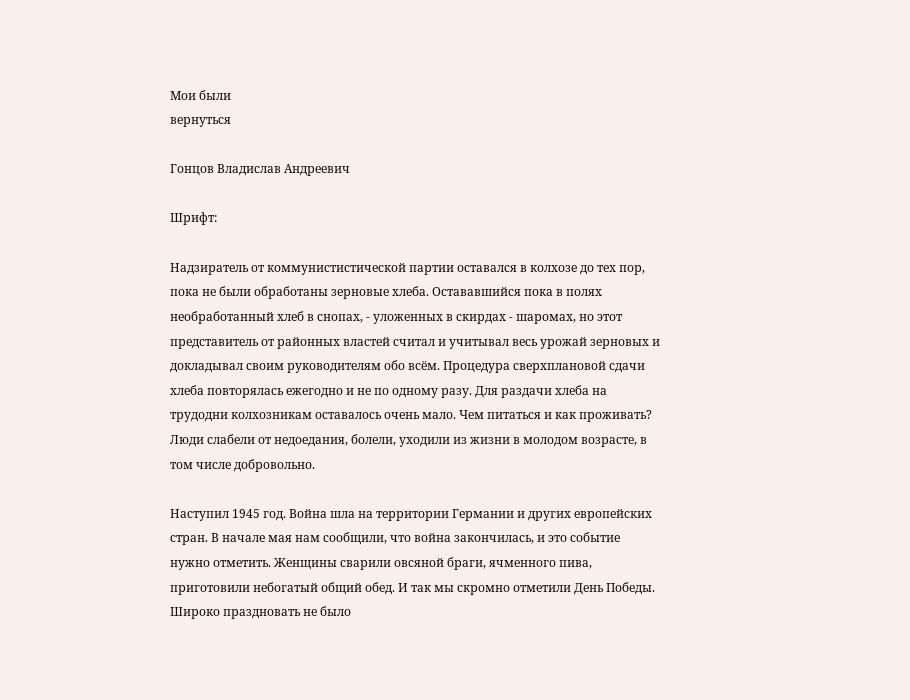Мои были
вернуться

Гонцов Владислав Андреевич

Шрифт:

Надзиратель от коммунистистической партии оставался в колхозе до тех пор, пока не были обработаны зерновые хлеба. Остававшийся пока в полях необработанный хлеб в снопах, - уложенных в скирдах - шаромах, но этот представитель от районных властей считал и учитывал весь урожай зерновых и докладывал своим руководителям обо всём. Процедура сверхплановой сдачи хлеба повторялась ежегодно и не по одному разу. Для раздачи хлеба на трудодни колхозникам оставалось очень мало. Чем питаться и как проживать? Люди слабели от недоедания, болели, уходили из жизни в молодом возрасте, в том числе добровольно.

Наступил 1945 год. Война шла на территории Германии и других европейских стран. В начале мая нам сообщили, что война закончилась, и это событие нужно отметить. Женщины сварили овсяной браги, ячменного пива, приготовили небогатый общий обед. И так мы скромно отметили День Победы. Широко праздновать не было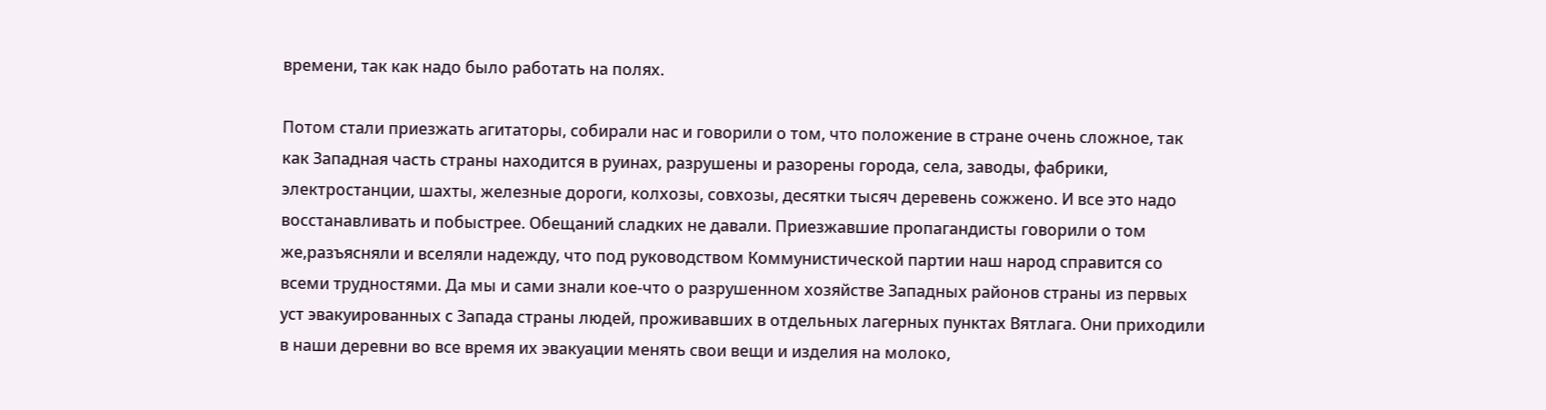времени, так как надо было работать на полях.

Потом стали приезжать агитаторы, собирали нас и говорили о том, что положение в стране очень сложное, так как Западная часть страны находится в руинах, разрушены и разорены города, села, заводы, фабрики, электростанции, шахты, железные дороги, колхозы, совхозы, десятки тысяч деревень сожжено. И все это надо восстанавливать и побыстрее. Обещаний сладких не давали. Приезжавшие пропагандисты говорили о том же,разъясняли и вселяли надежду, что под руководством Коммунистической партии наш народ справится со всеми трудностями. Да мы и сами знали кое-что о разрушенном хозяйстве Западных районов страны из первых уст эвакуированных с Запада страны людей, проживавших в отдельных лагерных пунктах Вятлага. Они приходили в наши деревни во все время их эвакуации менять свои вещи и изделия на молоко,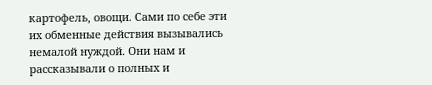картофель, овощи. Сами по себе эти их обменные действия вызывались немалой нуждой. Они нам и рассказывали о полных и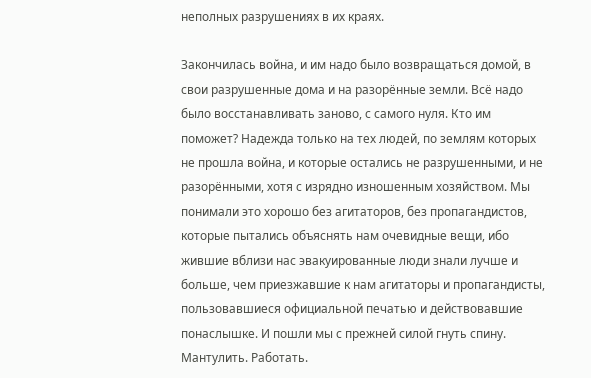неполных разрушениях в их краях.

Закончилась война, и им надо было возвращаться домой, в свои разрушенные дома и на разорённые земли. Всё надо было восстанавливать заново, с самого нуля. Кто им поможет? Надежда только на тех людей, по землям которых не прошла война, и которые остались не разрушенными, и не разорёнными, хотя с изрядно изношенным хозяйством. Мы понимали это хорошо без агитаторов, без пропагандистов, которые пытались объяснять нам очевидные вещи, ибо жившие вблизи нас эвакуированные люди знали лучше и больше, чем приезжавшие к нам агитаторы и пропагандисты, пользовавшиеся официальной печатью и действовавшие понаслышке. И пошли мы с прежней силой гнуть спину. Мантулить. Работать.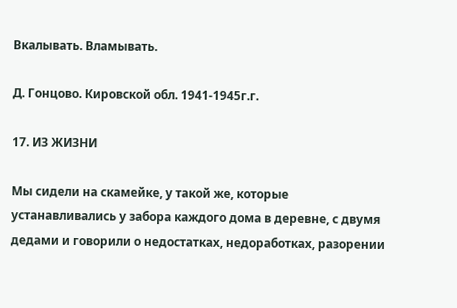Вкалывать. Вламывать.

Д. Гонцово. Кировской обл. 1941-1945г.г.

17. ИЗ ЖИЗНИ

Мы сидели на скамейке, у такой же, которые устанавливались у забора каждого дома в деревне, с двумя дедами и говорили о недостатках, недоработках, разорении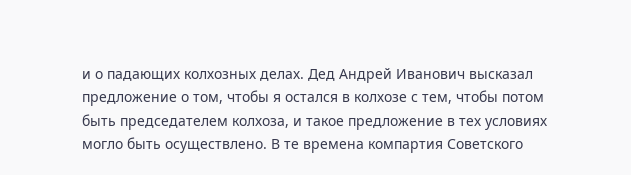и о падающих колхозных делах. Дед Андрей Иванович высказал предложение о том, чтобы я остался в колхозе с тем, чтобы потом быть председателем колхоза, и такое предложение в тех условиях могло быть осуществлено. В те времена компартия Советского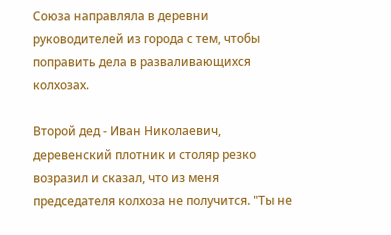Союза направляла в деревни руководителей из города с тем, чтобы поправить дела в разваливающихся колхозах.

Второй дед - Иван Николаевич, деревенский плотник и столяр резко возразил и сказал, что из меня председателя колхоза не получится. "Ты не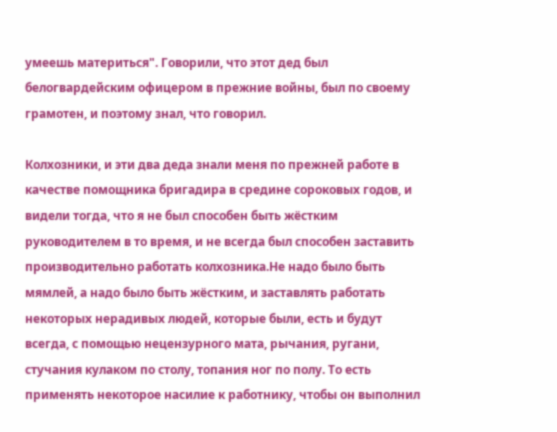умеешь материться". Говорили, что этот дед был белогвардейским офицером в прежние войны, был по своему грамотен, и поэтому знал, что говорил.

Колхозники, и эти два деда знали меня по прежней работе в качестве помощника бригадира в средине сороковых годов, и видели тогда, что я не был способен быть жёстким руководителем в то время, и не всегда был способен заставить производительно работать колхозника.Не надо было быть мямлей, а надо было быть жёстким, и заставлять работать некоторых нерадивых людей, которые были, есть и будут всегда, с помощью нецензурного мата, рычания, ругани, стучания кулаком по столу, топания ног по полу. То есть применять некоторое насилие к работнику, чтобы он выполнил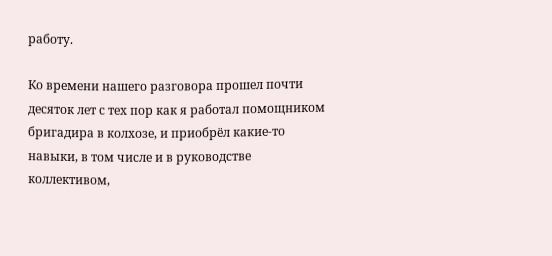работу.

Ко времени нашего разговора прошел почти десяток лет с тех пор как я работал помощником бригадира в колхозе, и приобрёл какие-то навыки, в том числе и в руководстве коллективом,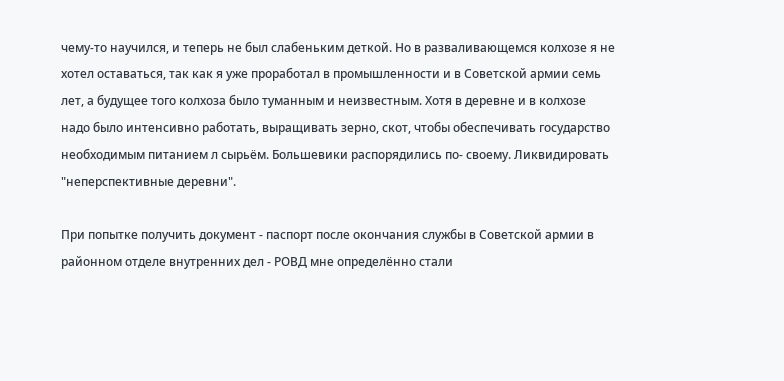чему-то научился, и теперь не был слабеньким деткой. Но в разваливающемся колхозе я не хотел оставаться, так как я уже проработал в промышленности и в Советской армии семь лет, а будущее того колхоза было туманным и неизвестным. Хотя в деревне и в колхозе надо было интенсивно работать, выращивать зерно, скот, чтобы обеспечивать государство необходимым питанием л сырьём. Большевики распорядились по- своему. Ликвидировать "неперспективные деревни".

При попытке получить документ - паспорт после окончания службы в Советской армии в районном отделе внутренних дел - РОВД мне определённо стали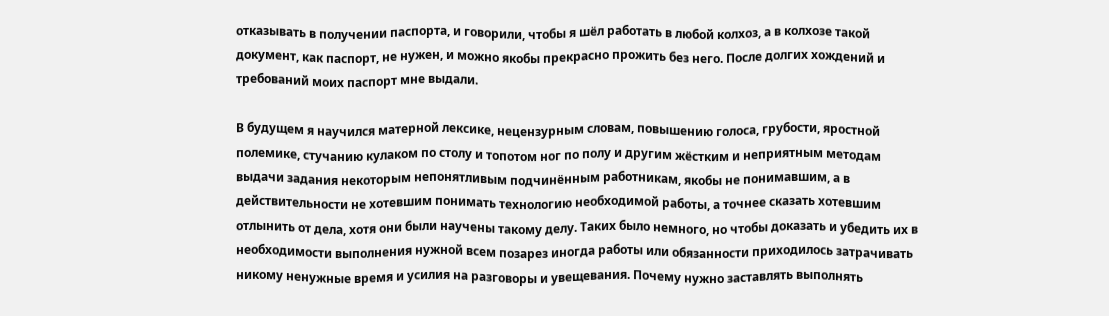отказывать в получении паспорта, и говорили, чтобы я шёл работать в любой колхоз, а в колхозе такой документ, как паспорт, не нужен, и можно якобы прекрасно прожить без него. После долгих хождений и требований моих паспорт мне выдали.

В будущем я научился матерной лексике, нецензурным словам, повышению голоса, грубости, яростной полемике, стучанию кулаком по столу и топотом ног по полу и другим жёстким и неприятным методам выдачи задания некоторым непонятливым подчинённым работникам, якобы не понимавшим, а в действительности не хотевшим понимать технологию необходимой работы, а точнее сказать хотевшим отлынить от дела, хотя они были научены такому делу. Таких было немного, но чтобы доказать и убедить их в необходимости выполнения нужной всем позарез иногда работы или обязанности приходилось затрачивать никому ненужные время и усилия на разговоры и увещевания. Почему нужно заставлять выполнять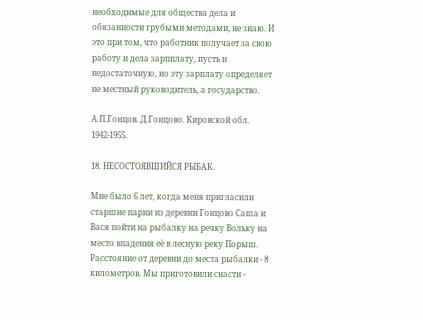необходимые для общества дела и обязанности грубыми методами, не знаю. И это при том, что работник получает за свою работу и дела зарпплату, пусть и недостаточную, но эту зарплату определяет не местный руководитель, а государство.

А.П.Гонцов. Д.Гонцово. Кировской обл. 1942-1955.

18. НЕСОСТОЯВШИЙСЯ РЫБАК.

Мне было 6 лет, когда меня пригласили старшие парни из деревни Гонцово Саша и Вася пойти на рыбалку на речку Вольку на место впадения её в лесную реку Порыш. Расстояние от деревни до места рыбалки - 8 километров. Мы приготовили снасти -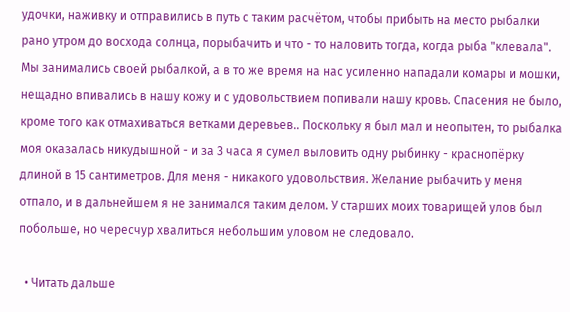удочки, наживку и отправились в путь с таким расчётом, чтобы прибыть на место рыбалки рано утром до восхода солнца, порыбачить и что - то наловить тогда, когда рыба "клевала". Мы занимались своей рыбалкой, а в то же время на нас усиленно нападали комары и мошки, нещадно впивались в нашу кожу и с удовольствием попивали нашу кровь. Спасения не было, кроме того как отмахиваться ветками деревьев.. Поскольку я был мал и неопытен, то рыбалка моя оказалась никудышной - и за 3 часа я сумел выловить одну рыбинку - краснопёрку длиной в 15 сантиметров. Для меня - никакого удовольствия. Желание рыбачить у меня отпало, и в дальнейшем я не занимался таким делом. У старших моих товарищей улов был побольше, но чересчур хвалиться небольшим уловом не следовало.

  • Читать дальше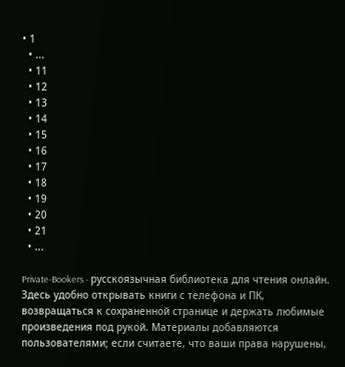• 1
  • ...
  • 11
  • 12
  • 13
  • 14
  • 15
  • 16
  • 17
  • 18
  • 19
  • 20
  • 21
  • ...

Private-Bookers - русскоязычная библиотека для чтения онлайн. Здесь удобно открывать книги с телефона и ПК, возвращаться к сохраненной странице и держать любимые произведения под рукой. Материалы добавляются пользователями; если считаете, что ваши права нарушены,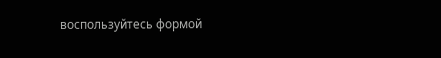воспользуйтесь формой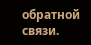обратной связи.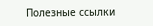Полезные ссылки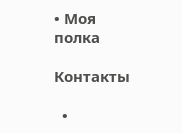• Моя полка

Контакты

  •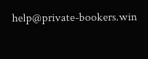help@private-bookers.win